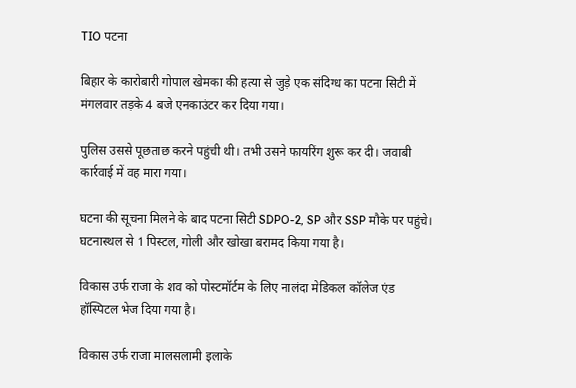TIO पटना

बिहार के कारोबारी गोपाल खेमका की हत्या से जुड़े एक संदिग्ध का पटना सिटी में मंगलवार तड़के 4 बजे एनकाउंटर कर दिया गया।

पुलिस उससे पूछताछ करने पहुंची थी। तभी उसने फायरिंग शुरू कर दी। जवाबी कार्रवाई में वह मारा गया।

घटना की सूचना मिलने के बाद पटना सिटी SDPO-2, SP और SSP मौके पर पहुंचे। घटनास्थल से 1 पिस्टल, गोली और खोखा बरामद किया गया है।

विकास उर्फ राजा के शव को पोस्टमॉर्टम के लिए नालंदा मेडिकल कॉलेज एंड हॉस्पिटल भेज दिया गया है।

विकास उर्फ राजा मालसलामी इलाके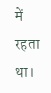में रहता था।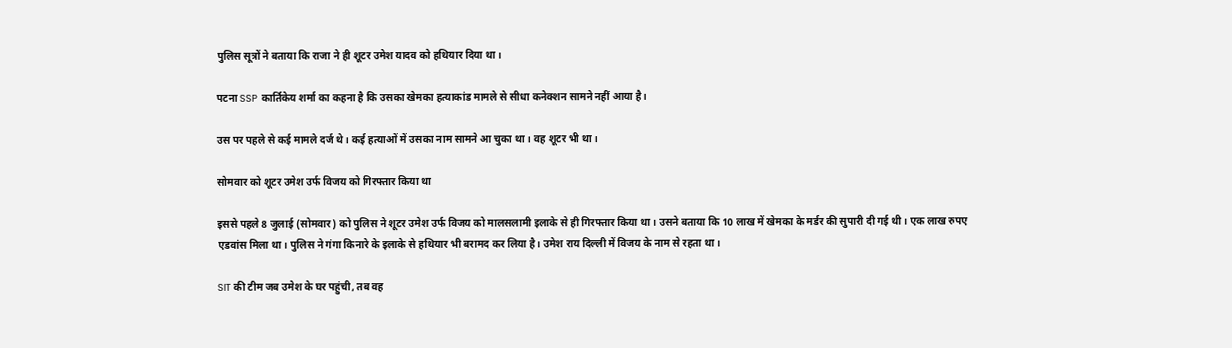पुलिस सूत्रों ने बताया कि राजा ने ही शूटर उमेश यादव को हथियार दिया था।

पटना SSP कार्तिकेय शर्मा का कहना है कि उसका खेमका हत्याकांड मामले से सीधा कनेक्शन सामने नहीं आया है।

उस पर पहले से कई मामले दर्ज थे। कई हत्याओं में उसका नाम सामने आ चुका था। वह शूटर भी था।

सोमवार को शूटर उमेश उर्फ विजय को गिरफ्तार किया था

इससे पहले 8 जुलाई (सोमवार) को पुलिस ने शूटर उमेश उर्फ विजय को मालसलामी इलाके से ही गिरफ्तार किया था। उसने बताया कि 10 लाख में खेमका के मर्डर की सुपारी दी गई थी। एक लाख रुपए एडवांस मिला था। पुलिस ने गंगा किनारे के इलाके से हथियार भी बरामद कर लिया है। उमेश राय दिल्ली में विजय के नाम से रहता था।

SIT की टीम जब उमेश के घर पहुंची, तब वह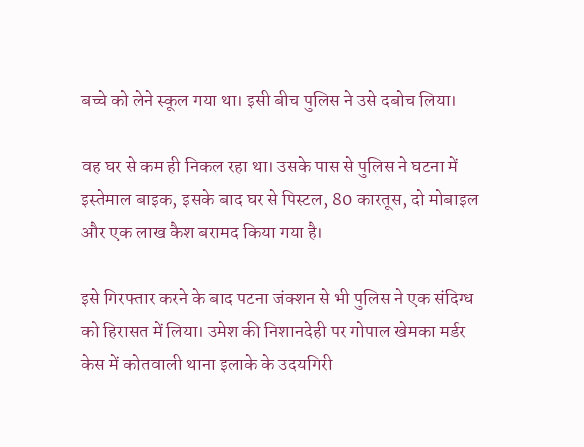बच्चे को लेने स्कूल गया था। इसी बीच पुलिस ने उसे दबोच लिया।

वह घर से कम ही निकल रहा था। उसके पास से पुलिस ने घटना में इस्तेमाल बाइक, इसके बाद घर से पिस्टल, 80 कारतूस, दो मोबाइल और एक लाख कैश बरामद किया गया है।

इसे गिरफ्तार करने के बाद पटना जंक्शन से भी पुलिस ने एक संदिग्ध को हिरासत में लिया। उमेश की निशानदेही पर गोपाल खेमका मर्डर केस में कोतवाली थाना इलाके के उदयगिरी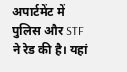अपार्टमेंट में पुलिस और STF ने रेड की है। यहां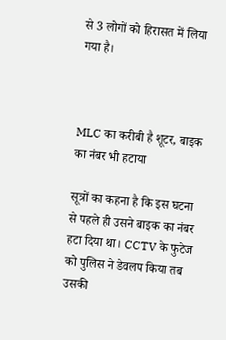से 3 लोगों को हिरासत में लिया गया है।



MLC का करीबी है शूटर, बाइक का नंबर भी हटाया

सूत्रों का कहना है कि इस घटना से पहले ही उसने बाइक का नंबर हटा दिया था। CCTV के फुटेज को पुलिस ने डेवलप किया तब उसकी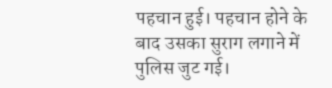पहचान हुई। पहचान होने के बाद उसका सुराग लगाने में पुलिस जुट गई।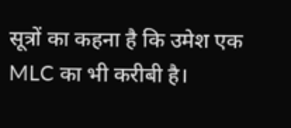सूत्रों का कहना है कि उमेश एक MLC का भी करीबी है।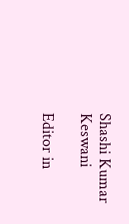Shashi Kumar Keswani

Editor in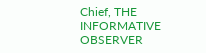Chief, THE INFORMATIVE OBSERVER